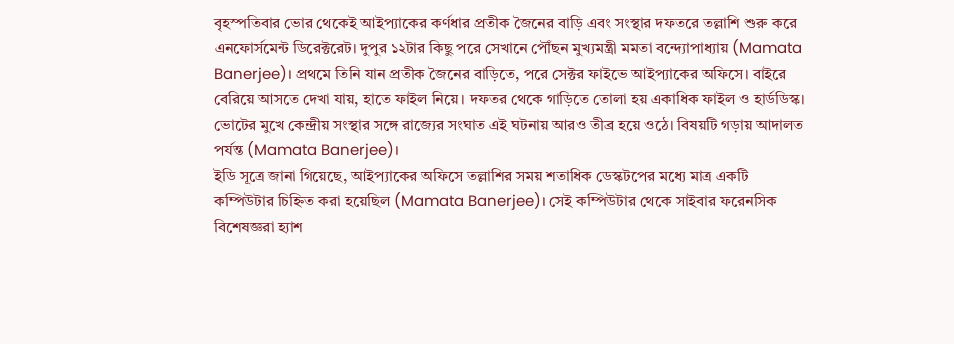বৃহস্পতিবার ভোর থেকেই আইপ্যাকের কর্ণধার প্রতীক জৈনের বাড়ি এবং সংস্থার দফতরে তল্লাশি শুরু করে এনফোর্সমেন্ট ডিরেক্টরেট। দুপুর ১২টার কিছু পরে সেখানে পৌঁছন মুখ্যমন্ত্রী মমতা বন্দ্যোপাধ্যায় (Mamata Banerjee)। প্রথমে তিনি যান প্রতীক জৈনের বাড়িতে, পরে সেক্টর ফাইভে আইপ্যাকের অফিসে। বাইরে বেরিয়ে আসতে দেখা যায়, হাতে ফাইল নিয়ে। দফতর থেকে গাড়িতে তোলা হয় একাধিক ফাইল ও হার্ডডিস্ক। ভোটের মুখে কেন্দ্রীয় সংস্থার সঙ্গে রাজ্যের সংঘাত এই ঘটনায় আরও তীব্র হয়ে ওঠে। বিষয়টি গড়ায় আদালত পর্যন্ত (Mamata Banerjee)।
ইডি সূত্রে জানা গিয়েছে, আইপ্যাকের অফিসে তল্লাশির সময় শতাধিক ডেস্কটপের মধ্যে মাত্র একটি কম্পিউটার চিহ্নিত করা হয়েছিল (Mamata Banerjee)। সেই কম্পিউটার থেকে সাইবার ফরেনসিক বিশেষজ্ঞরা হ্যাশ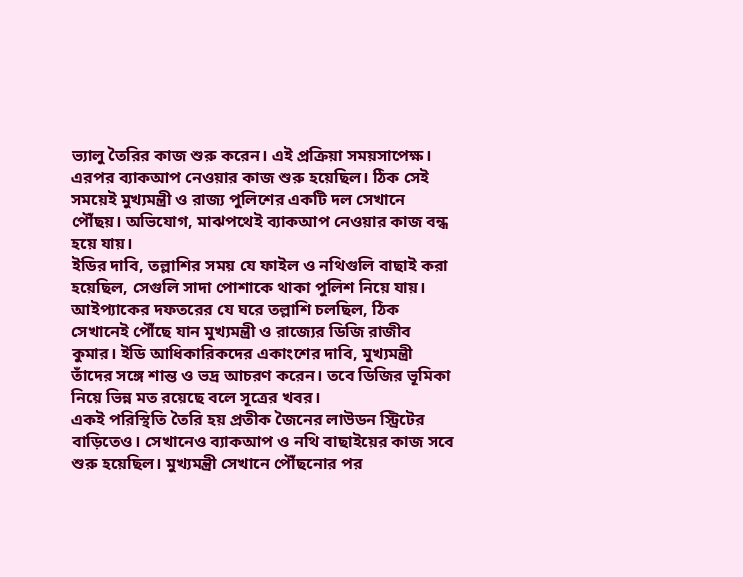ভ্যালু তৈরির কাজ শুরু করেন। এই প্রক্রিয়া সময়সাপেক্ষ। এরপর ব্যাকআপ নেওয়ার কাজ শুরু হয়েছিল। ঠিক সেই সময়েই মুখ্যমন্ত্রী ও রাজ্য পুলিশের একটি দল সেখানে পৌঁছয়। অভিযোগ, মাঝপথেই ব্যাকআপ নেওয়ার কাজ বন্ধ হয়ে যায়।
ইডির দাবি, তল্লাশির সময় যে ফাইল ও নথিগুলি বাছাই করা হয়েছিল, সেগুলি সাদা পোশাকে থাকা পুলিশ নিয়ে যায়। আইপ্যাকের দফতরের যে ঘরে তল্লাশি চলছিল, ঠিক সেখানেই পৌঁছে যান মুখ্যমন্ত্রী ও রাজ্যের ডিজি রাজীব কুমার। ইডি আধিকারিকদের একাংশের দাবি, মুখ্যমন্ত্রী তাঁদের সঙ্গে শান্ত ও ভদ্র আচরণ করেন। তবে ডিজির ভূমিকা নিয়ে ভিন্ন মত রয়েছে বলে সূত্রের খবর।
একই পরিস্থিতি তৈরি হয় প্রতীক জৈনের লাউডন স্ট্রিটের বাড়িতেও। সেখানেও ব্যাকআপ ও নথি বাছাইয়ের কাজ সবে শুরু হয়েছিল। মুখ্যমন্ত্রী সেখানে পৌঁছনোর পর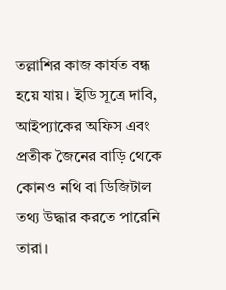তল্লাশির কাজ কার্যত বন্ধ হয়ে যায়। ইডি সূত্রে দাবি, আইপ্যাকের অফিস এবং প্রতীক জৈনের বাড়ি থেকে কোনও নথি বা ডিজিটাল তথ্য উদ্ধার করতে পারেনি তারা।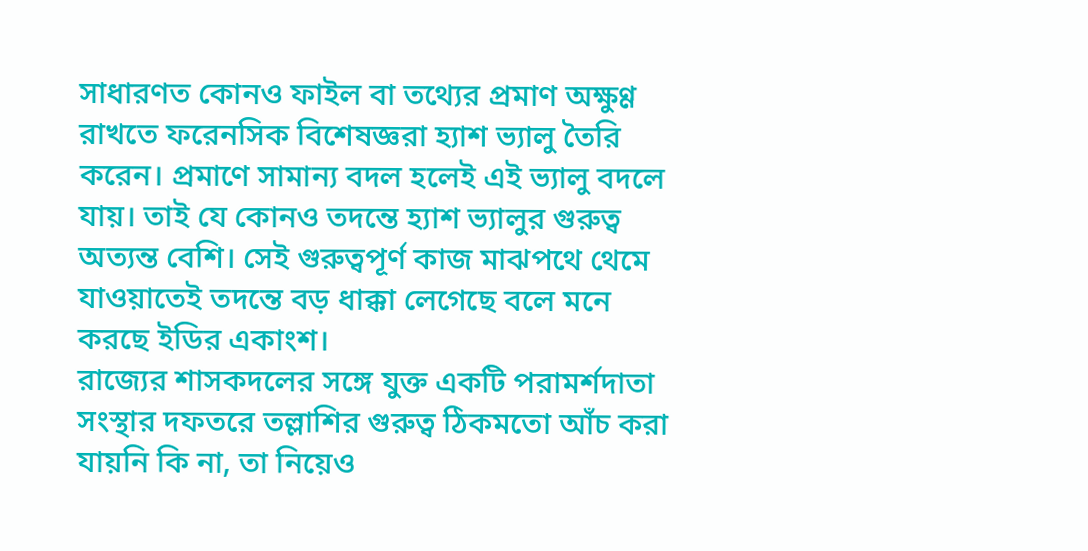সাধারণত কোনও ফাইল বা তথ্যের প্রমাণ অক্ষুণ্ণ রাখতে ফরেনসিক বিশেষজ্ঞরা হ্যাশ ভ্যালু তৈরি করেন। প্রমাণে সামান্য বদল হলেই এই ভ্যালু বদলে যায়। তাই যে কোনও তদন্তে হ্যাশ ভ্যালুর গুরুত্ব অত্যন্ত বেশি। সেই গুরুত্বপূর্ণ কাজ মাঝপথে থেমে যাওয়াতেই তদন্তে বড় ধাক্কা লেগেছে বলে মনে করছে ইডির একাংশ।
রাজ্যের শাসকদলের সঙ্গে যুক্ত একটি পরামর্শদাতা সংস্থার দফতরে তল্লাশির গুরুত্ব ঠিকমতো আঁচ করা যায়নি কি না, তা নিয়েও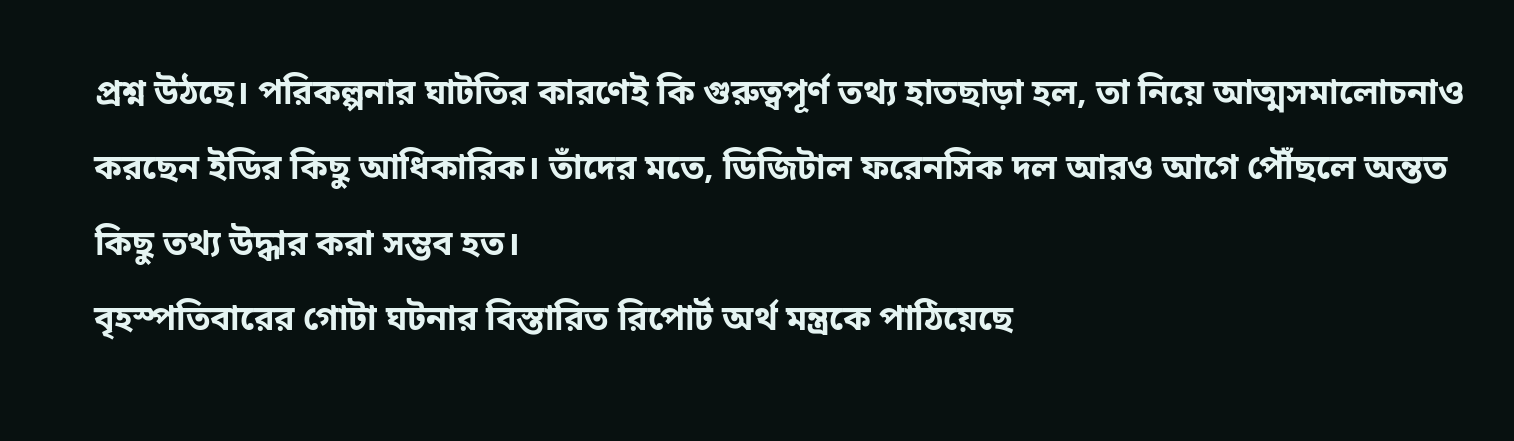প্রশ্ন উঠছে। পরিকল্পনার ঘাটতির কারণেই কি গুরুত্বপূর্ণ তথ্য হাতছাড়া হল, তা নিয়ে আত্মসমালোচনাও করছেন ইডির কিছু আধিকারিক। তাঁদের মতে, ডিজিটাল ফরেনসিক দল আরও আগে পৌঁছলে অন্তত কিছু তথ্য উদ্ধার করা সম্ভব হত।
বৃহস্পতিবারের গোটা ঘটনার বিস্তারিত রিপোর্ট অর্থ মন্ত্রকে পাঠিয়েছে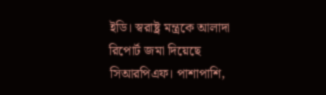ইডি। স্বরাষ্ট্র মন্ত্রকে আলাদা রিপোর্ট জমা দিয়েছে সিআরপিএফ। পাশাপাশি,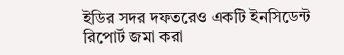ইডির সদর দফতরেও একটি ইনসিডেন্ট রিপোর্ট জমা করা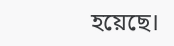হয়েছে।